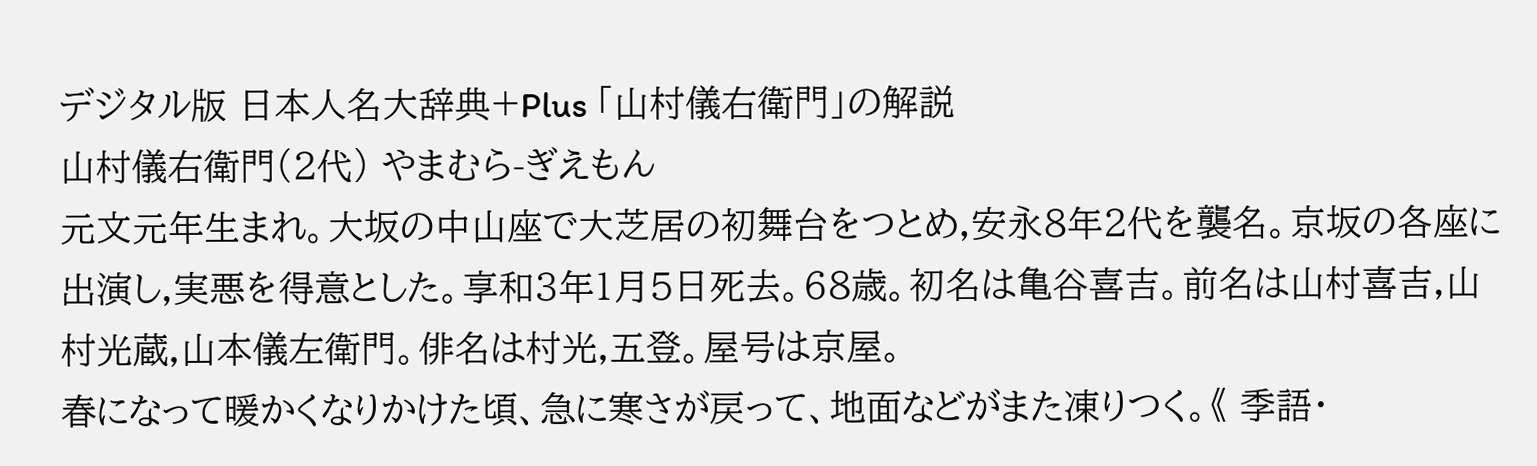デジタル版 日本人名大辞典+Plus 「山村儀右衛門」の解説
山村儀右衛門(2代) やまむら-ぎえもん
元文元年生まれ。大坂の中山座で大芝居の初舞台をつとめ,安永8年2代を襲名。京坂の各座に出演し,実悪を得意とした。享和3年1月5日死去。68歳。初名は亀谷喜吉。前名は山村喜吉,山村光蔵,山本儀左衛門。俳名は村光,五登。屋号は京屋。
春になって暖かくなりかけた頃、急に寒さが戻って、地面などがまた凍りつく。《 季語・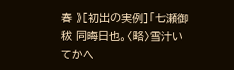春 》[初出の実例]「七瀬御秡 同晦日也。〈略〉雪汁いてかへ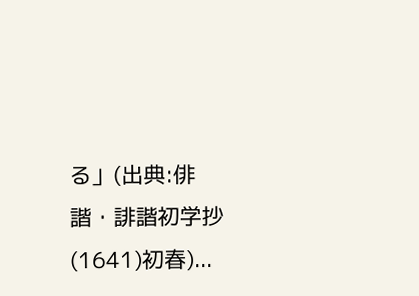る」(出典:俳諧・誹諧初学抄(1641)初春)...